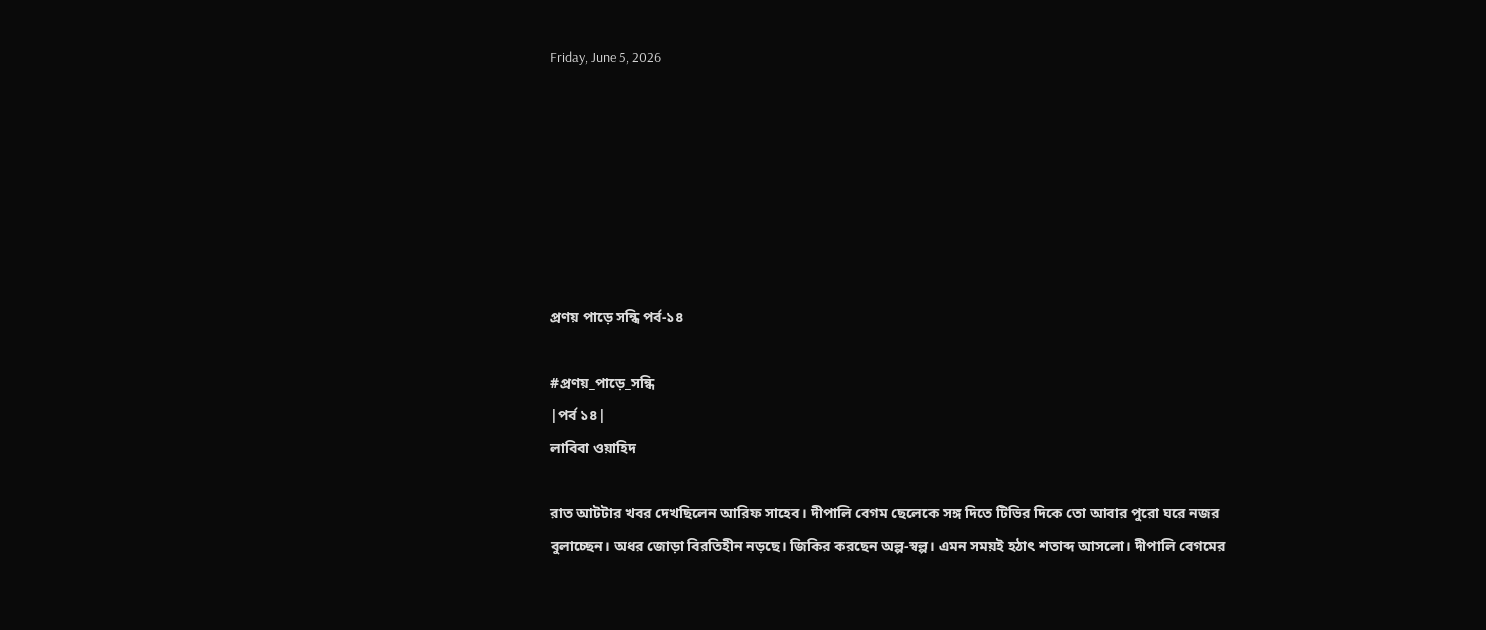Friday, June 5, 2026







প্রণয় পাড়ে সন্ধি পর্ব-১৪

#প্রণয়_পাড়ে_সন্ধি
|পর্ব ১৪|
লাবিবা ওয়াহিদ

রাত আটটার খবর দেখছিলেন আরিফ সাহেব। দীপালি বেগম ছেলেকে সঙ্গ দিতে টিভির দিকে তো আবার পুরো ঘরে নজর বুলাচ্ছেন। অধর জোড়া বিরতিহীন নড়ছে। জিকির করছেন অল্প-স্বল্প। এমন সময়ই হঠাৎ শতাব্দ আসলো। দীপালি বেগমের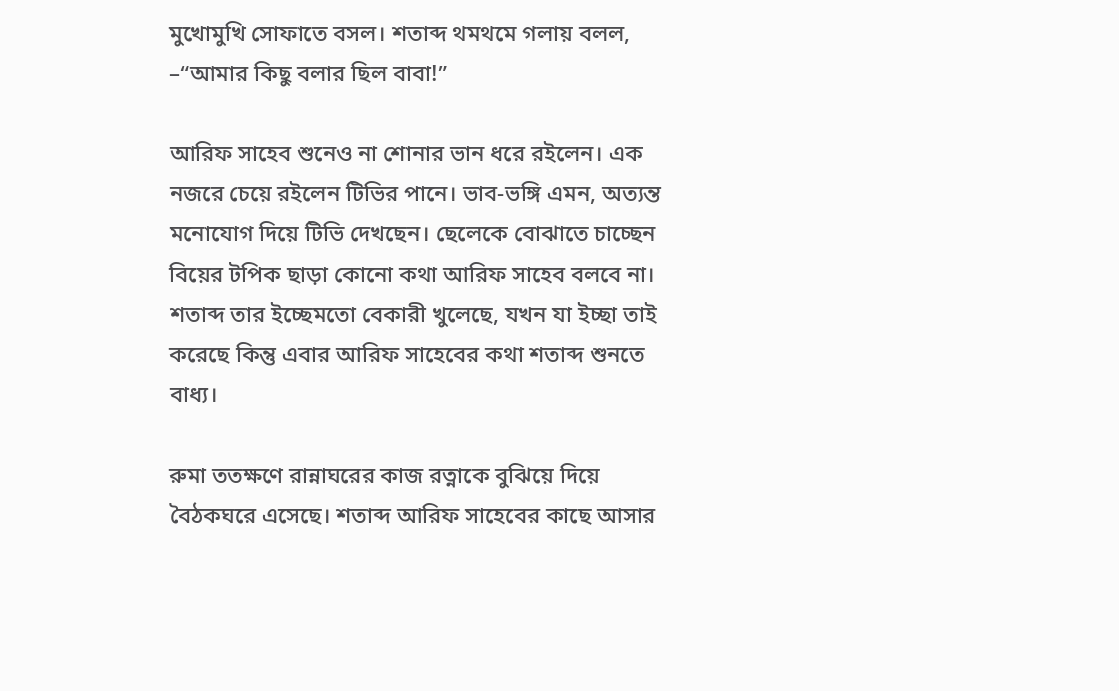মুখোমুখি সোফাতে বসল। শতাব্দ থমথমে গলায় বলল,
–“আমার কিছু বলার ছিল বাবা!”

আরিফ সাহেব শুনেও না শোনার ভান ধরে রইলেন। এক নজরে চেয়ে রইলেন টিভির পানে। ভাব-ভঙ্গি এমন, অত্যন্ত মনোযোগ দিয়ে টিভি দেখছেন। ছেলেকে বোঝাতে চাচ্ছেন বিয়ের টপিক ছাড়া কোনো কথা আরিফ সাহেব বলবে না। শতাব্দ তার ইচ্ছেমতো বেকারী খুলেছে, যখন যা ইচ্ছা তাই করেছে কিন্তু এবার আরিফ সাহেবের কথা শতাব্দ শুনতে বাধ্য।

রুমা ততক্ষণে রান্নাঘরের কাজ রত্নাকে বুঝিয়ে দিয়ে বৈঠকঘরে এসেছে। শতাব্দ আরিফ সাহেবের কাছে আসার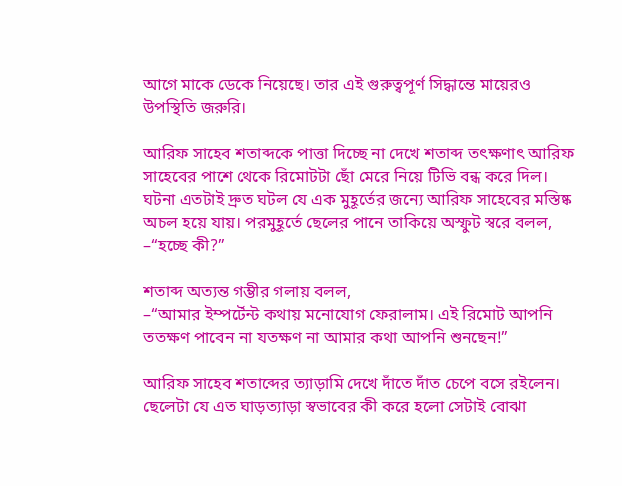আগে মাকে ডেকে নিয়েছে। তার এই গুরুত্বপূর্ণ সিদ্ধান্তে মায়েরও উপস্থিতি জরুরি।

আরিফ সাহেব শতাব্দকে পাত্তা দিচ্ছে না দেখে শতাব্দ তৎক্ষণাৎ আরিফ সাহেবের পাশে থেকে রিমোটটা ছোঁ মেরে নিয়ে টিভি বন্ধ করে দিল। ঘটনা এতটাই দ্রুত ঘটল যে এক মুহূর্তের জন্যে আরিফ সাহেবের মস্তিষ্ক অচল হয়ে যায়। পরমুহূর্তে ছেলের পানে তাকিয়ে অস্ফুট স্বরে বলল,
–“হচ্ছে কী?”

শতাব্দ অত্যন্ত গম্ভীর গলায় বলল,
–“আমার ইম্পর্টেন্ট কথায় মনোযোগ ফেরালাম। এই রিমোট আপনি ততক্ষণ পাবেন না যতক্ষণ না আমার কথা আপনি শুনছেন!”

আরিফ সাহেব শতাব্দের ত্যাড়ামি দেখে দাঁতে দাঁত চেপে বসে রইলেন। ছেলেটা যে এত ঘাড়ত্যাড়া স্বভাবের কী করে হলো সেটাই বোঝা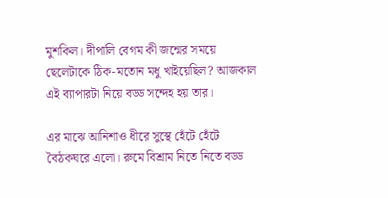মুশকিল। দীপালি বেগম কী জন্মের সময়ে ছেলেটাকে ঠিক-মতোন মধু খাইয়েছিল? আজকাল এই ব্যাপারটা নিয়ে বড্ড সন্দেহ হয় তার।

এর মাঝে আনিশাও ধীরে সুস্থে হেঁটে হেঁটে বৈঠকঘরে এলো। রুমে বিশ্রাম নিতে নিতে বড্ড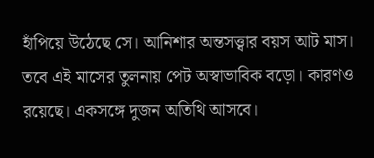হাঁপিয়ে উঠেছে সে। আনিশার অন্তসত্ত্বার বয়স আট মাস। তবে এই মাসের তুলনায় পেট অস্বাভাবিক বড়ো। কারণও রয়েছে। একসঙ্গে দুজন অতিথি আসবে।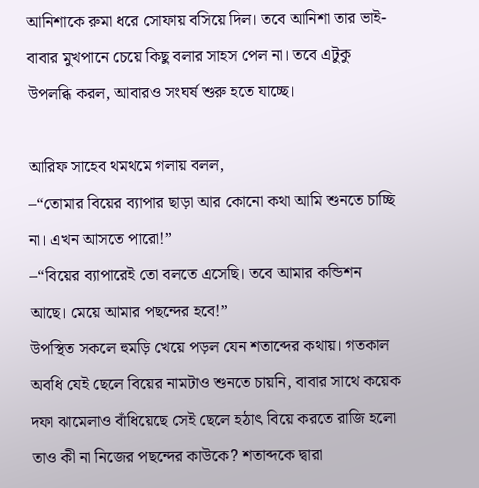আনিশাকে রুমা ধরে সোফায় বসিয়ে দিল। তবে আনিশা তার ভাই-বাবার মুখপানে চেয়ে কিছু বলার সাহস পেল না। তবে এটুকু উপলব্ধি করল, আবারও সংঘর্ষ শুরু হতে যাচ্ছে।

আরিফ সাহেব থমথমে গলায় বলল,
–“তোমার বিয়ের ব্যাপার ছাড়া আর কোনো কথা আমি শুনতে চাচ্ছি না। এখন আসতে পারো!”
–“বিয়ের ব্যাপারেই তো বলতে এসেছি। তবে আমার কন্ডিশন আছে। মেয়ে আমার পছন্দের হবে!”
উপস্থিত সকলে হুমড়ি খেয়ে পড়ল যেন শতাব্দের কথায়। গতকাল অবধি যেই ছেলে বিয়ের নামটাও শুনতে চায়নি, বাবার সাথে কয়েক দফা ঝামেলাও বাঁধিয়েছে সেই ছেলে হঠাৎ বিয়ে করতে রাজি হলো তাও কী না নিজের পছন্দের কাউকে? শতাব্দকে দ্বারা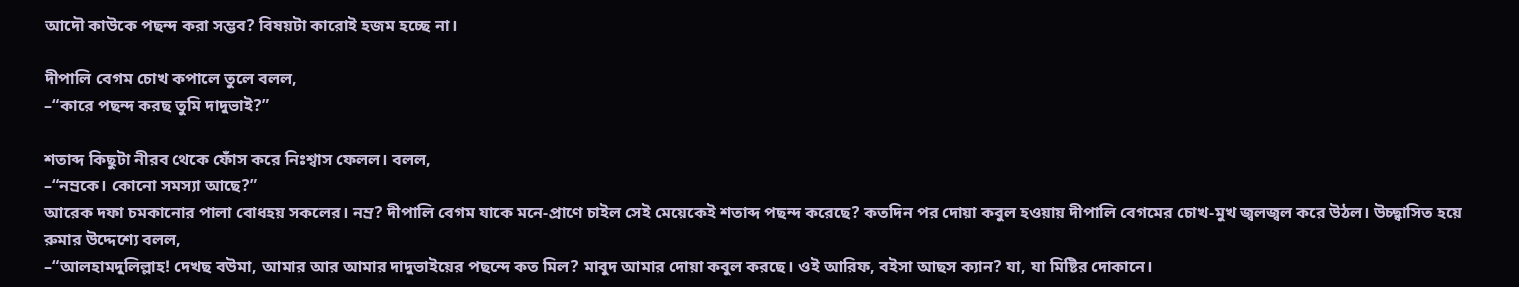আদৌ কাউকে পছন্দ করা সম্ভব? বিষয়টা কারোই হজম হচ্ছে না।

দীপালি বেগম চোখ কপালে তুলে বলল,
–“কারে পছন্দ করছ তুমি দাদুভাই?”

শতাব্দ কিছুটা নীরব থেকে ফোঁস করে নিঃশ্বাস ফেলল। বলল,
–“নম্রকে। কোনো সমস্যা আছে?”
আরেক দফা চমকানোর পালা বোধহয় সকলের। নম্র? দীপালি বেগম যাকে মনে-প্রাণে চাইল সেই মেয়েকেই শতাব্দ পছন্দ করেছে? কতদিন পর দোয়া কবুল হওয়ায় দীপালি বেগমের চোখ-মুখ জ্বলজ্বল করে উঠল। উচ্ছ্বাসিত হয়ে রুমার উদ্দেশ্যে বলল,
–“আলহামদুলিল্লাহ! দেখছ বউমা, আমার আর আমার দাদুভাইয়ের পছন্দে কত মিল? মাবুদ আমার দোয়া কবুল করছে। ওই আরিফ, বইসা আছস ক্যান? যা, যা মিষ্টির দোকানে।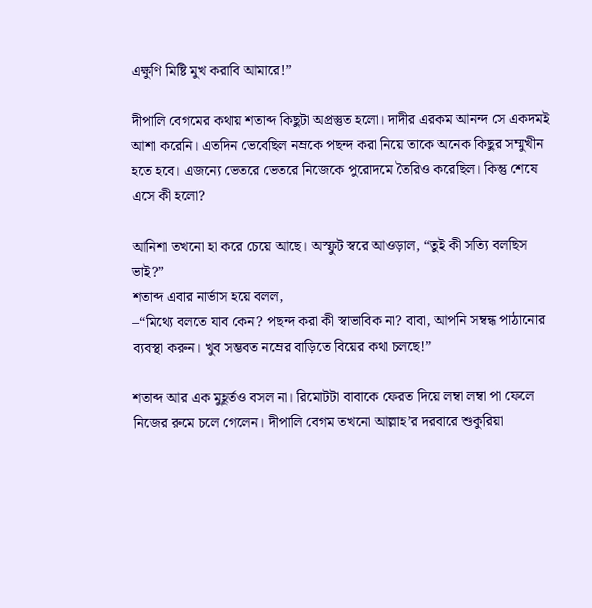এক্ষুণি মিষ্টি মুখ করাবি আমারে!”

দীপালি বেগমের কথায় শতাব্দ কিছুটা অপ্রস্তুত হলো। দাদীর এরকম আনন্দ সে একদমই আশা করেনি। এতদিন ভেবেছিল নম্রকে পছন্দ করা নিয়ে তাকে অনেক কিছুর সম্মুখীন হতে হবে। এজন্যে ভেতরে ভেতরে নিজেকে পুরোদমে তৈরিও করেছিল। কিন্তু শেষে এসে কী হলো?

আনিশা তখনো হা করে চেয়ে আছে। অস্ফুট স্বরে আওড়াল, “তুই কী সত্যি বলছিস ভাই?”
শতাব্দ এবার নার্ভাস হয়ে বলল,
–“মিথ্যে বলতে যাব কেন? পছন্দ করা কী স্বাভাবিক না? বাবা, আপনি সম্বন্ধ পাঠানোর ব্যবস্থা করুন। খুব সম্ভবত নম্রের বাড়িতে বিয়ের কথা চলছে!”

শতাব্দ আর এক মুহূর্তও বসল না। রিমোটটা বাবাকে ফেরত দিয়ে লম্বা লম্বা পা ফেলে নিজের রুমে চলে গেলেন। দীপালি বেগম তখনো আল্লাহ’র দরবারে শুকুরিয়া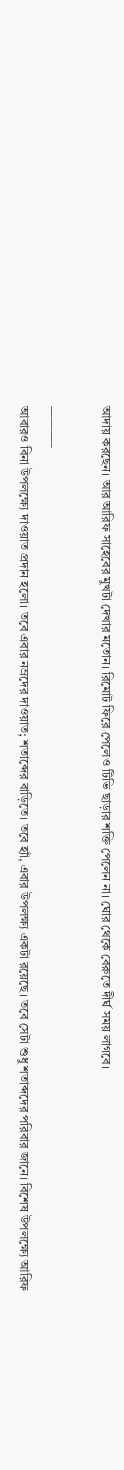আদায় করছেন। আর আরিফ সাহেবের মুখটা দেখার মতোন। রিমোট ফিরে পেলেও টিভি ছাড়ার শক্তি পেলেন না। ঘোর থেকে বেরুতে দীর্ঘ সময় লাগবে।

———–
আবারও বিনা উপলক্ষ্যে দাওয়াত প্রদান হলো। তবে এবার নম্রদের দাওয়াত; শতাব্দের বাড়িতে। তবে হ্যাঁ, এবার উপলক্ষ্য একটা রয়েছে। তবে সেটা শুধু শতাব্দদের পরিবার জানে। বিশেষ উপলক্ষ্যে আরিফ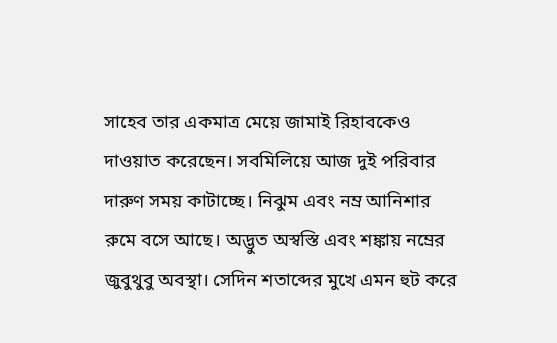সাহেব তার একমাত্র মেয়ে জামাই রিহাবকেও দাওয়াত করেছেন। সবমিলিয়ে আজ দুই পরিবার দারুণ সময় কাটাচ্ছে। নিঝুম এবং নম্র আনিশার রুমে বসে আছে। অদ্ভুত অস্বস্তি এবং শঙ্কায় নম্রের জুবুথুবু অবস্থা। সেদিন শতাব্দের মুখে এমন হুট করে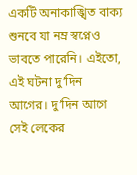একটি অনাকাঙ্খিত বাক্য শুনবে যা নম্র স্বপ্নেও ভাবতে পারেনি। এইতো, এই ঘটনা দু’দিন আগের। দু’দিন আগে সেই লেকের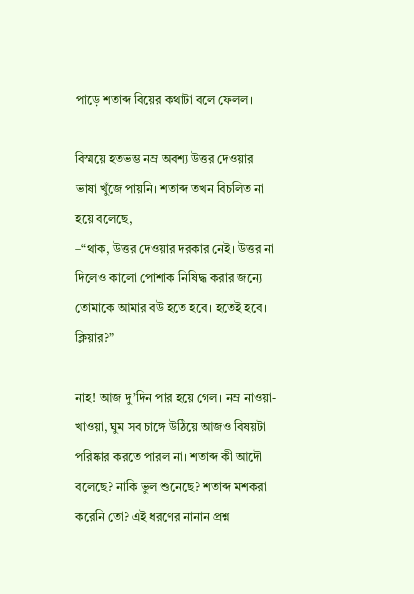পাড়ে শতাব্দ বিয়ের কথাটা বলে ফেলল।

বিস্ময়ে হতভম্ভ নম্র অবশ্য উত্তর দেওয়ার ভাষা খুঁজে পায়নি। শতাব্দ তখন বিচলিত না হয়ে বলেছে,
–“থাক, উত্তর দেওয়ার দরকার নেই। উত্তর না দিলেও কালো পোশাক নিষিদ্ধ করার জন্যে তোমাকে আমার বউ হতে হবে। হতেই হবে। ক্লিয়ার?”

নাহ! আজ দু’দিন পার হয়ে গেল। নম্র নাওয়া-খাওয়া, ঘুম সব চাঙ্গে উঠিয়ে আজও বিষয়টা পরিষ্কার করতে পারল না। শতাব্দ কী আদৌ বলেছে? নাকি ভুল শুনেছে? শতাব্দ মশকরা করেনি তো? এই ধরণের নানান প্রশ্ন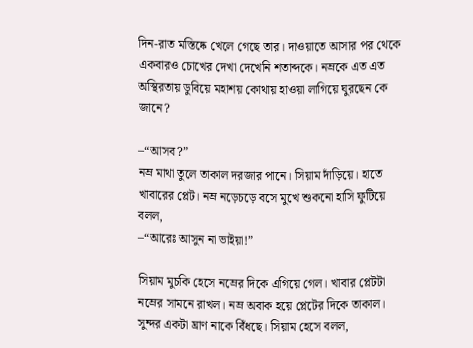দিন-রাত মস্তিষ্কে খেলে গেছে তার। দাওয়াতে আসার পর থেকে একবারও চোখের দেখা দেখেনি শতাব্দকে। নম্রকে এত এত অস্থিরতায় ডুবিয়ে মহাশয় কোথায় হাওয়া লাগিয়ে ঘুরছেন কে জানে?

–“আসব?”
নম্র মাথা তুলে তাকাল দরজার পানে। সিয়াম দাঁড়িয়ে। হাতে খাবারের প্লেট। নম্র নড়েচড়ে বসে মুখে শুকনো হাসি ফুটিয়ে বলল,
–“আরেঃ আসুন না ভাইয়া!”

সিয়াম মুচকি হেসে নম্রের দিকে এগিয়ে গেল। খাবার প্লেটটা নম্রের সামনে রাখল। নম্র অবাক হয়ে প্লেটের দিকে তাকাল। সুন্দর একটা ঘ্রাণ নাকে বিঁধছে। সিয়াম হেসে বলল,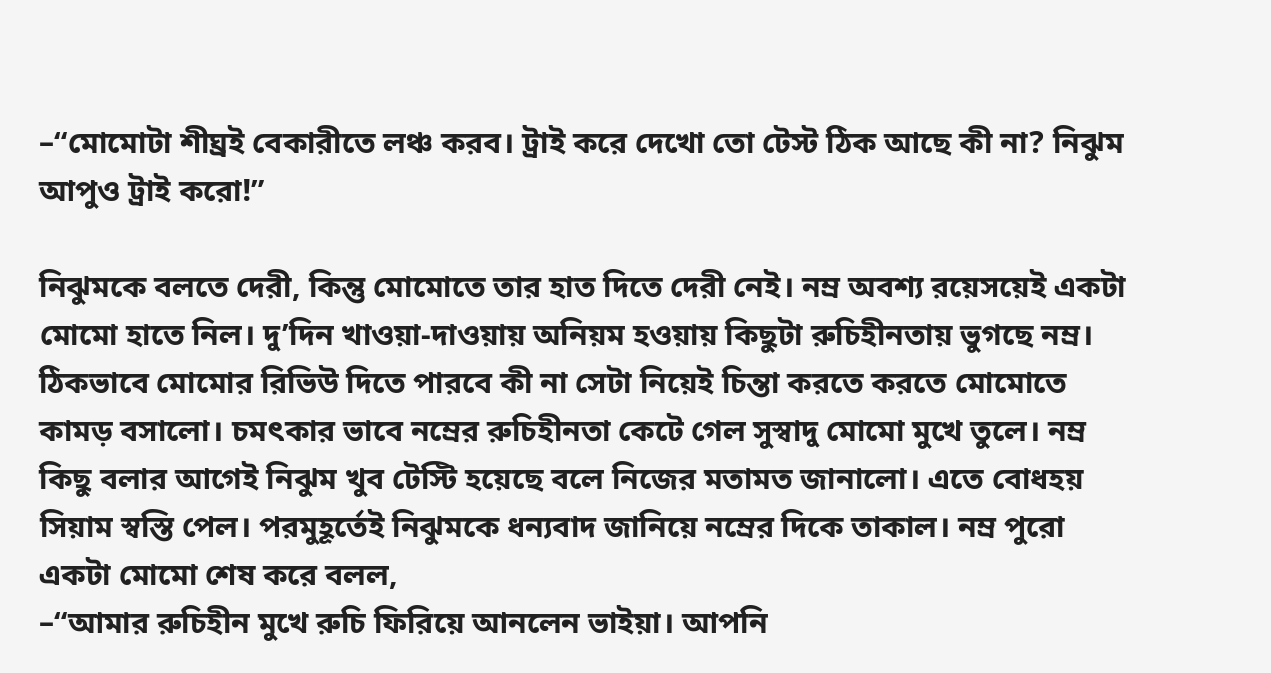–“মোমোটা শীঘ্রই বেকারীতে লঞ্চ করব। ট্রাই করে দেখো তো টেস্ট ঠিক আছে কী না? নিঝুম আপুও ট্রাই করো!”

নিঝুমকে বলতে দেরী, কিন্তু মোমোতে তার হাত দিতে দেরী নেই। নম্র অবশ্য রয়েসয়েই একটা মোমো হাতে নিল। দু’দিন খাওয়া-দাওয়ায় অনিয়ম হওয়ায় কিছুটা রুচিহীনতায় ভুগছে নম্র। ঠিকভাবে মোমোর রিভিউ দিতে পারবে কী না সেটা নিয়েই চিন্তা করতে করতে মোমোতে কামড় বসালো। চমৎকার ভাবে নম্রের রুচিহীনতা কেটে গেল সুস্বাদু মোমো মুখে তুলে। নম্র কিছু বলার আগেই নিঝুম খুব টেস্টি হয়েছে বলে নিজের মতামত জানালো। এতে বোধহয় সিয়াম স্বস্তি পেল। পরমুহূর্তেই নিঝুমকে ধন্যবাদ জানিয়ে নম্রের দিকে তাকাল। নম্র পুরো একটা মোমো শেষ করে বলল,
–“আমার রুচিহীন মুখে রুচি ফিরিয়ে আনলেন ভাইয়া। আপনি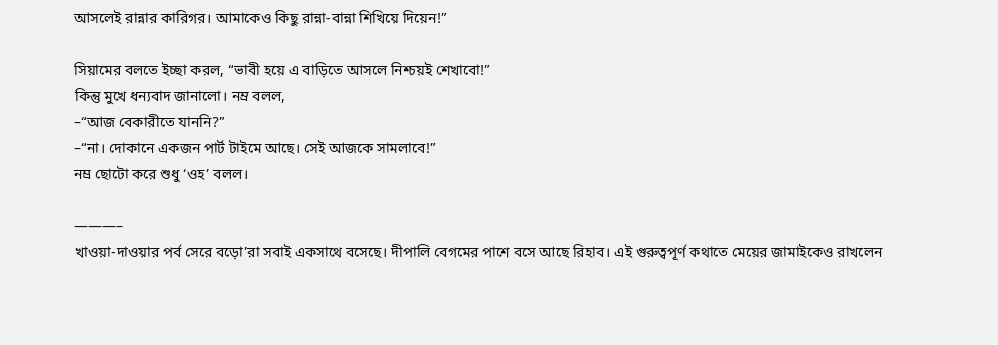আসলেই রান্নার কারিগর। আমাকেও কিছু রান্না-বান্না শিখিয়ে দিয়েন!”

সিয়ামের বলতে ইচ্ছা করল, “ভাবী হয়ে এ বাড়িতে আসলে নিশ্চয়ই শেখাবো!”
কিন্তু মুখে ধন্যবাদ জানালো। নম্র বলল,
–“আজ বেকারীতে যাননি?”
–“না। দোকানে একজন পার্ট টাইমে আছে। সেই আজকে সামলাবে!”
নম্র ছোটো করে শুধু ‘ওহ’ বলল।

———–
খাওয়া-দাওয়ার পর্ব সেরে বড়ো’রা সবাই একসাথে বসেছে। দীপালি বেগমের পাশে বসে আছে রিহাব। এই গুরুত্বপূর্ণ কথাতে মেয়ের জামাইকেও রাখলেন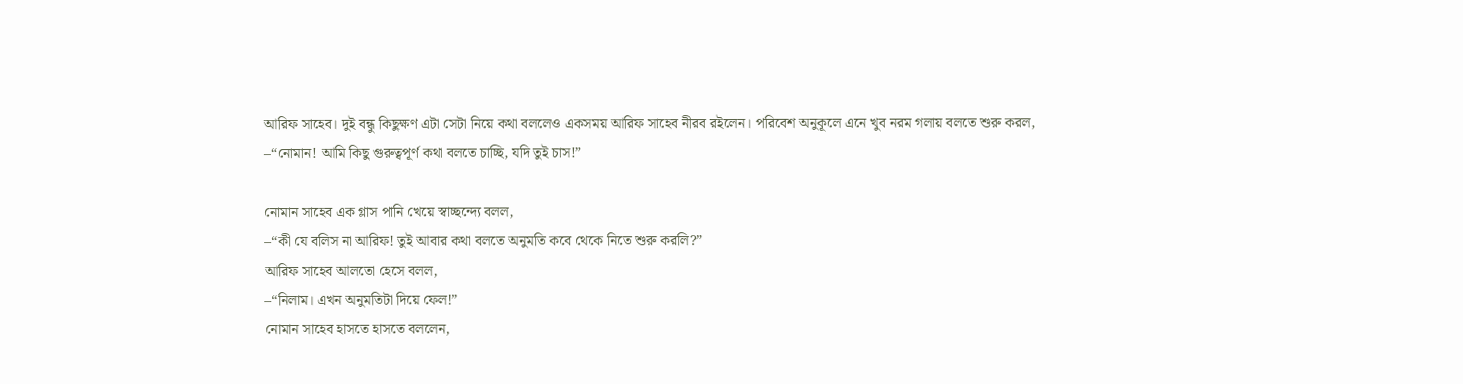আরিফ সাহেব। দুই বন্ধু কিছুক্ষণ এটা সেটা নিয়ে কথা বললেও একসময় আরিফ সাহেব নীরব রইলেন। পরিবেশ অনুকূলে এনে খুব নরম গলায় বলতে শুরু করল,
–“নোমান! আমি কিছু গুরুত্বপূর্ণ কথা বলতে চাচ্ছি, যদি তুই চাস!”

নোমান সাহেব এক গ্লাস পানি খেয়ে স্বাচ্ছন্দ্যে বলল,
–“কী যে বলিস না আরিফ‌! তুই আবার কথা বলতে অনুমতি কবে থেকে নিতে শুরু করলি?”
আরিফ সাহেব আলতো হেসে বলল,
–“নিলাম। এখন অনুমতিটা দিয়ে ফেল!”
নোমান সাহেব হাসতে হাসতে বললেন,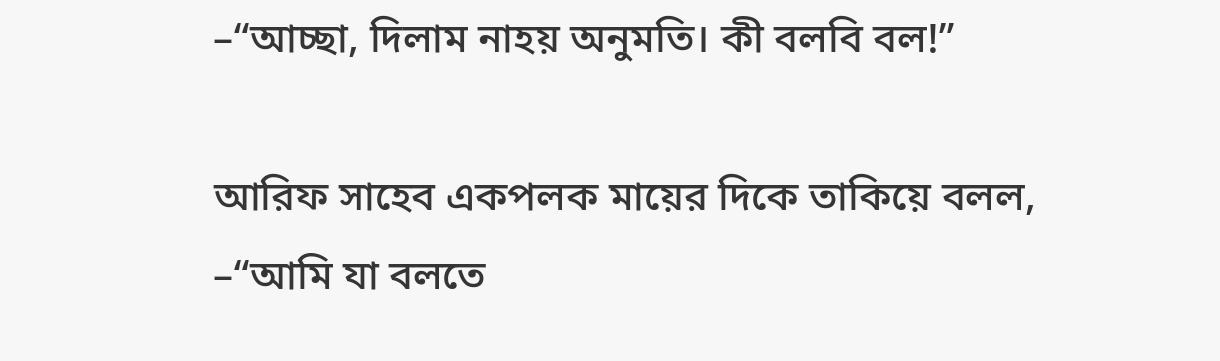–“আচ্ছা, দিলাম নাহয় অনুমতি। কী বলবি বল!”

আরিফ সাহেব একপলক মায়ের দিকে তাকিয়ে বলল,
–“আমি যা বলতে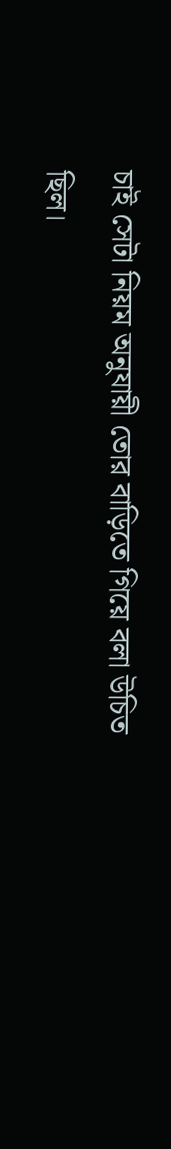চাই সেটা নিয়ম অনুযায়ী তোর বাড়িতে গিয়ে বলা উচিত ছিল।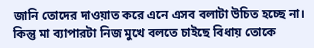জানি তোদের দাওয়াত করে এনে এসব বলাটা উচিত হচ্ছে না। কিন্তু মা ব্যাপারটা নিজ মুখে বলতে চাইছে বিধায় তোকে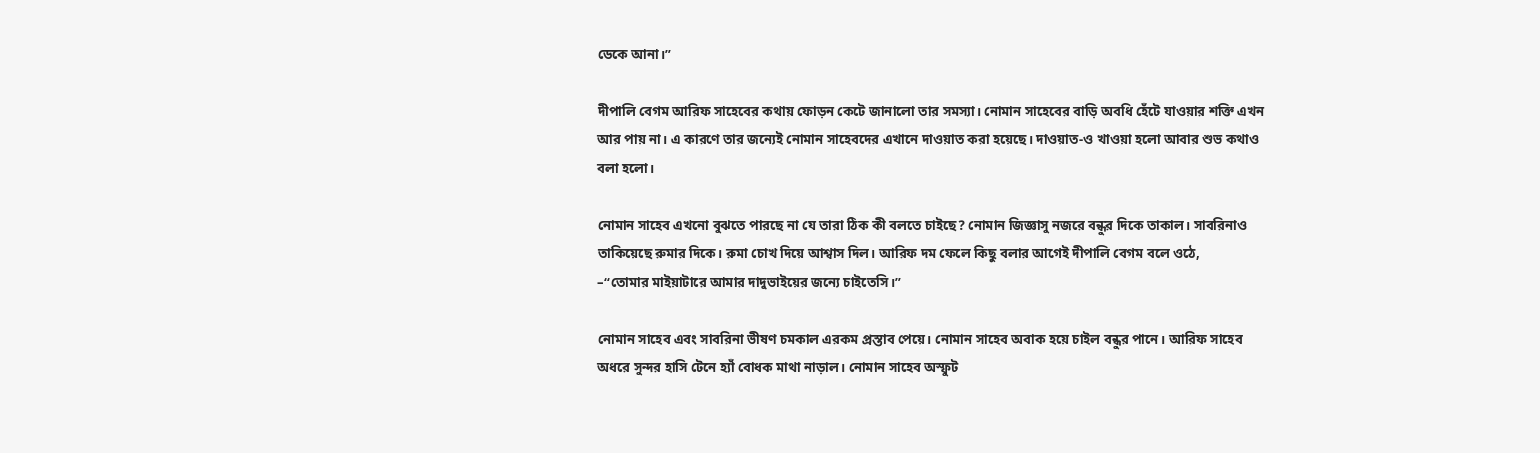ডেকে আনা।”

দীপালি বেগম আরিফ সাহেবের কথায় ফোড়ন কেটে জানালো তার সমস্যা। নোমান সাহেবের বাড়ি অবধি হেঁটে যাওয়ার শক্তি এখন আর পায় না। এ কারণে তার জন্যেই নোমান সাহেবদের এখানে দাওয়াত করা হয়েছে। দাওয়াত-ও খাওয়া হলো আবার শুভ কথাও বলা হলো।

নোমান সাহেব এখনো বুঝতে পারছে না যে তারা ঠিক কী বলতে চাইছে? নোমান জিজ্ঞাসু নজরে বন্ধুর দিকে তাকাল। সাবরিনাও তাকিয়েছে রুমার দিকে। রুমা চোখ দিয়ে আশ্বাস দিল। আরিফ দম ফেলে কিছু বলার আগেই দীপালি বেগম বলে ওঠে,
–“তোমার মাইয়াটারে আমার দাদুভাইয়ের জন্যে চাইতেসি।”

নোমান সাহেব এবং সাবরিনা ভীষণ চমকাল এরকম প্রস্তাব পেয়ে। নোমান সাহেব অবাক হয়ে চাইল বন্ধুর পানে। আরিফ সাহেব অধরে সুন্দর হাসি টেনে হ্যাঁ বোধক মাথা নাড়াল। নোমান সাহেব অস্ফুট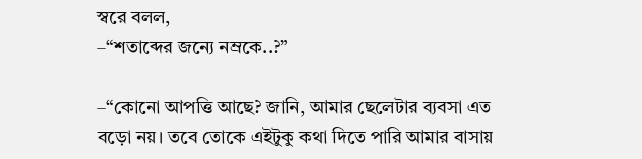স্বরে বলল,
–“শতাব্দের জন্যে নম্রকে..?”

–“কোনো আপত্তি আছে? জানি, আমার ছেলেটার ব্যবসা এত বড়ো নয়। তবে তোকে এইটুকু কথা দিতে পারি আমার বাসায়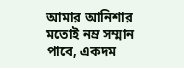আমার আনিশার মতোই নম্র সম্মান পাবে, একদম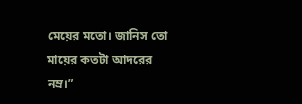মেয়ের মতো। জানিস তো মায়ের কতটা আদরের নম্র।”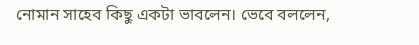নোমান সাহেব কিছু একটা ভাবলেন। ভেবে বললেন,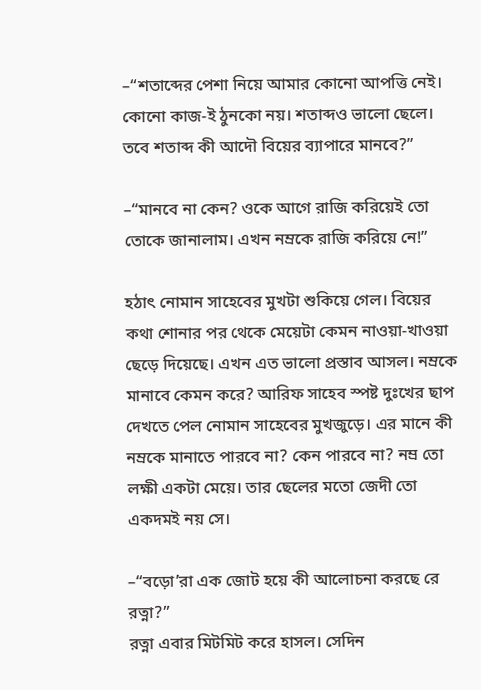–“শতাব্দের পেশা নিয়ে আমার কোনো আপত্তি নেই। কোনো কাজ-ই ঠুনকো নয়। শতাব্দও ভালো ছেলে। তবে শতাব্দ কী আদৌ বিয়ের ব্যাপারে মানবে?”

–“মানবে না কেন? ওকে আগে রাজি করিয়েই তো তোকে জানালাম। এখন নম্রকে রাজি করিয়ে নে!”

হঠাৎ নোমান সাহেবের মুখটা শুকিয়ে গেল। বিয়ের কথা শোনার পর থেকে মেয়েটা কেমন নাওয়া-খাওয়া ছেড়ে দিয়েছে। এখন এত ভালো প্রস্তাব আসল। নম্রকে মানাবে কেমন করে? আরিফ সাহেব স্পষ্ট দুঃখের ছাপ দেখতে পেল নোমান সাহেবের মুখজুড়ে। এর মানে কী নম্রকে মানাতে পারবে না? কেন পারবে না? নম্র তো লক্ষী একটা মেয়ে। তার ছেলের মতো জেদী তো একদমই নয় সে।

–“বড়ো’রা এক জোট হয়ে কী আলোচনা করছে রে রত্না?”
রত্না এবার মিটমিট করে হাসল। সেদিন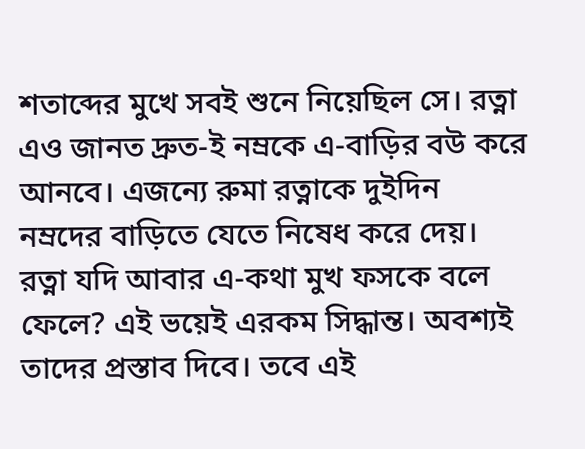শতাব্দের মুখে সবই শুনে নিয়েছিল সে। রত্না এও জানত দ্রুত-ই নম্রকে এ-বাড়ির বউ করে আনবে। এজন্যে রুমা রত্নাকে দুইদিন নম্রদের বাড়িতে যেতে নিষেধ করে দেয়। রত্না যদি আবার এ-কথা মুখ ফসকে বলে ফেলে? এই ভয়েই এরকম সিদ্ধান্ত। অবশ্যই তাদের প্রস্তাব দিবে। তবে এই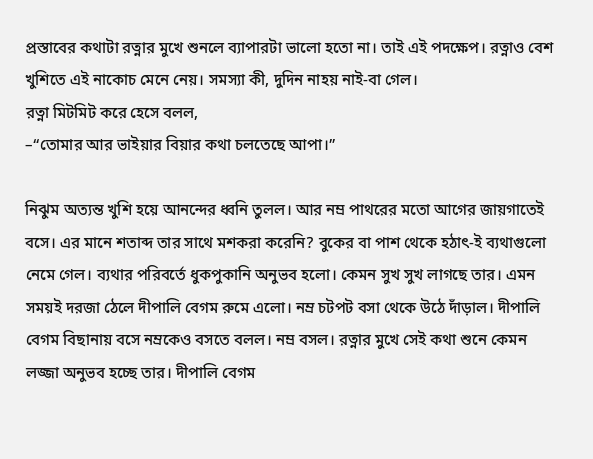প্রস্তাবের কথাটা রত্নার মুখে শুনলে ব্যাপারটা ভালো হতো না। তাই এই পদক্ষেপ। রত্নাও বেশ খুশিতে এই নাকোচ মেনে নেয়। সমস্যা কী, দুদিন নাহয় নাই-বা গেল।
রত্না মিটমিট করে হেসে বলল,
–“তোমার আর ভাইয়ার বিয়ার কথা চলতেছে আপা।”

নিঝুম অত্যন্ত খুশি হয়ে আনন্দের ধ্বনি তুলল। আর নম্র পাথরের মতো আগের জায়গাতেই বসে। এর মানে শতাব্দ তার সাথে মশকরা করেনি? বুকের বা পাশ থেকে হঠাৎ-ই ব্যথাগুলো নেমে গেল। ব্যথার পরিবর্তে ধুকপুকানি অনুভব হলো। কেমন সুখ সুখ লাগছে তার। এমন সময়ই দরজা ঠেলে দীপালি বেগম রুমে এলো। নম্র চটপট বসা থেকে উঠে দাঁড়াল। দীপালি বেগম বিছানায় বসে নম্রকেও বসতে বলল। নম্র বসল। রত্নার মুখে সেই কথা শুনে কেমন লজ্জা অনুভব হচ্ছে তার। দীপালি বেগম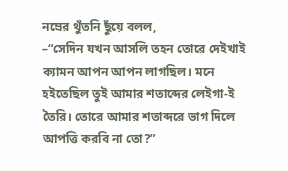নম্রের থুঁতনি ছুঁয়ে বলল,
–“সেদিন যখন আসলি তহন তোরে দেইখাই ক্যামন আপন আপন লাগছিল। মনে হইতেছিল তুই আমার শতাব্দের লেইগা-ই তৈরি। তোরে আমার শতাব্দরে ভাগ দিলে আপত্তি করবি না তো?”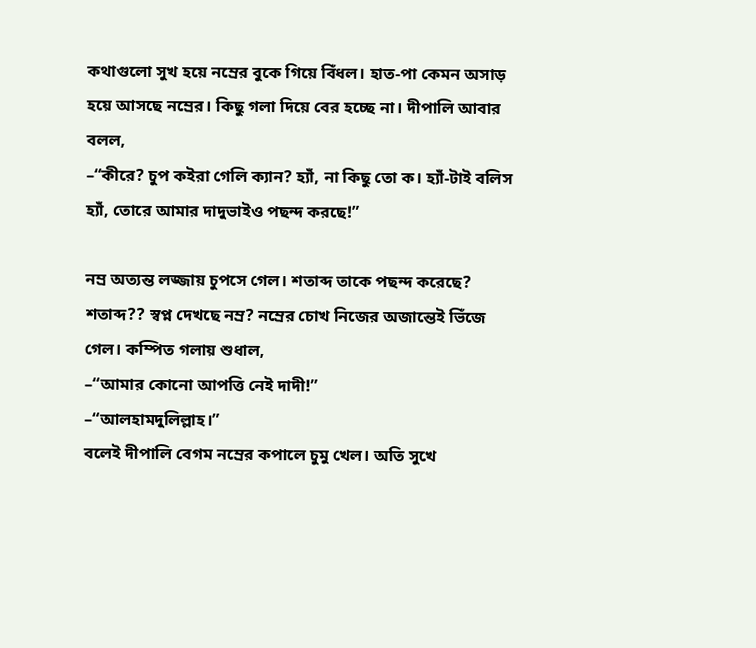কথাগুলো সুখ হয়ে নম্রের বুকে গিয়ে বিঁধল। হাত-পা কেমন অসাড় হয়ে আসছে নম্রের। কিছু গলা দিয়ে বের হচ্ছে না। দীপালি আবার বলল,
–“কীরে? চুপ কইরা গেলি ক্যান? হ্যাঁ, না কিছু তো ক। হ্যাঁ-টাই বলিস হ্যাঁ, তোরে আমার দাদুভাইও পছন্দ করছে!”

নম্র অত্যন্ত লজ্জায় চুপসে গেল। শতাব্দ তাকে পছন্দ করেছে? শতাব্দ?? স্বপ্ন দেখছে নম্র? নম্রের চোখ নিজের অজান্তেই ভিঁজে গেল। কম্পিত গলায় শুধাল,
–“আমার কোনো আপত্তি নেই দাদী!”
–“আলহামদুলিল্লাহ।”
বলেই দীপালি বেগম নম্রের কপালে চুমু খেল। অতি সুখে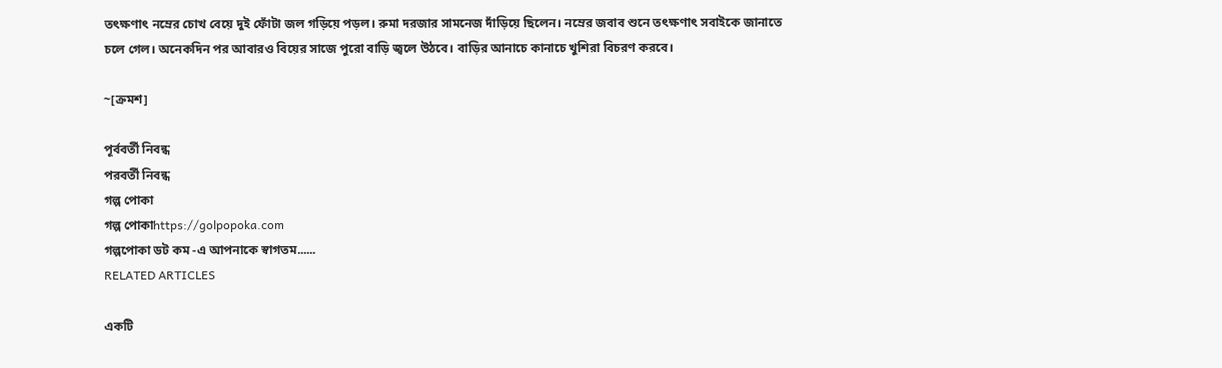তৎক্ষণাৎ নম্রের চোখ বেয়ে দুই ফোঁটা জল গড়িয়ে পড়ল। রুমা দরজার সামনেজ দাঁড়িয়ে ছিলেন। নম্রের জবাব শুনে তৎক্ষণাৎ সবাইকে জানাতে চলে গেল। অনেকদিন পর আবারও বিয়ের সাজে পুরো বাড়ি জ্বলে উঠবে। বাড়ির আনাচে কানাচে খুশিরা বিচরণ করবে।

~[ক্রমশ]

পূর্ববর্তী নিবন্ধ
পরবর্তী নিবন্ধ
গল্প পোকা
গল্প পোকাhttps://golpopoka.com
গল্পপোকা ডট কম -এ আপনাকে স্বাগতম......
RELATED ARTICLES

একটি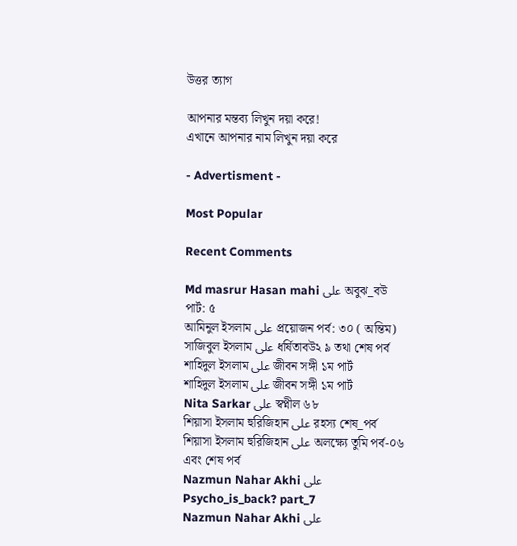উত্তর ত্যাগ

আপনার মন্তব্য লিখুন দয়া করে!
এখানে আপনার নাম লিখুন দয়া করে

- Advertisment -

Most Popular

Recent Comments

Md masrur Hasan mahi على অবুঝ_বউ পার্ট: ৫
আমিনুল ইসলাম على প্রয়োজন পর্ব: ৩০ ( অন্তিম)
সাজিবুল ইসলাম على ধর্ষিতাবউ২ ৯ তথা শেষ পর্ব
শাহিদুল ইসলাম على জীবন সঙ্গী ১ম পার্ট
শাহিদুল ইসলাম على জীবন সঙ্গী ১ম পার্ট
Nita Sarkar على স্বপ্নীল ৬৮
শিয়াসা ইসলাম হুরিজিহান على রহস্য শেষ_পর্ব
শিয়াসা ইসলাম হুরিজিহান على অলক্ষ্যে তুমি পর্ব-০৬ এবং শেষ পর্ব
Nazmun Nahar Akhi على Psycho_is_back? part_7
Nazmun Nahar Akhi على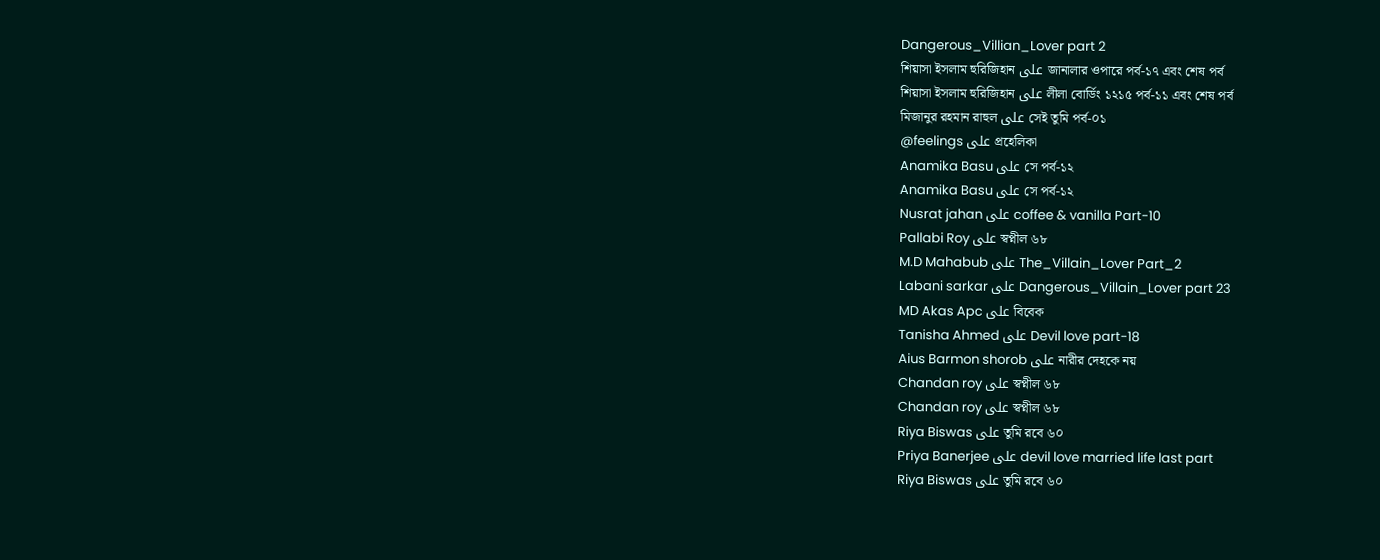Dangerous_Villian_Lover part 2
শিয়াসা ইসলাম হুরিজিহান على জানালার ওপারে পর্ব-১৭ এবং শেষ পর্ব
শিয়াসা ইসলাম হুরিজিহান على লীলা বোর্ডিং ১২১৫ পর্ব-১১ এবং শেষ পর্ব
মিজানুর রহমান রাহুল على সেই তুমি পর্ব-০১
@feelings على প্রহেলিকা
Anamika Basu على সে পর্ব-১২
Anamika Basu على সে পর্ব-১২
Nusrat jahan على coffee & vanilla Part-10
Pallabi Roy على স্বপ্নীল ৬৮
M.D Mahabub على The_Villain_Lover Part_2
Labani sarkar على Dangerous_Villain_Lover part 23
MD Akas Apc على বিবেক
Tanisha Ahmed على Devil love part-18
Aius Barmon shorob على নারীর দেহকে নয়
Chandan roy على স্বপ্নীল ৬৮
Chandan roy على স্বপ্নীল ৬৮
Riya Biswas على তুমি রবে ৬০
Priya Banerjee على devil love married life last part
Riya Biswas على তুমি রবে ৬০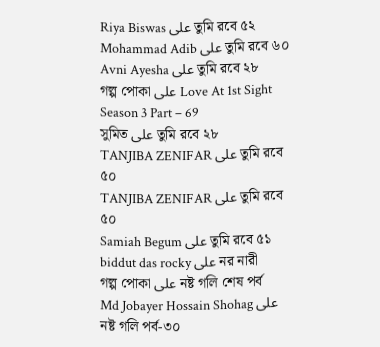Riya Biswas على তুমি রবে ৫২
Mohammad Adib على তুমি রবে ৬০
Avni Ayesha على তুমি রবে ২৮
গল্প পোকা على Love At 1st Sight Season 3 Part – 69
সুমিত على তুমি রবে ২৮
TANJIBA ZENIFAR على তুমি রবে ৫০
TANJIBA ZENIFAR على তুমি রবে ৫০
Samiah Begum على তুমি রবে ৫১
biddut das rocky على নর নারী
গল্প পোকা على নষ্ট গলি শেষ পর্ব
Md Jobayer Hossain Shohag على নষ্ট গলি পর্ব-৩০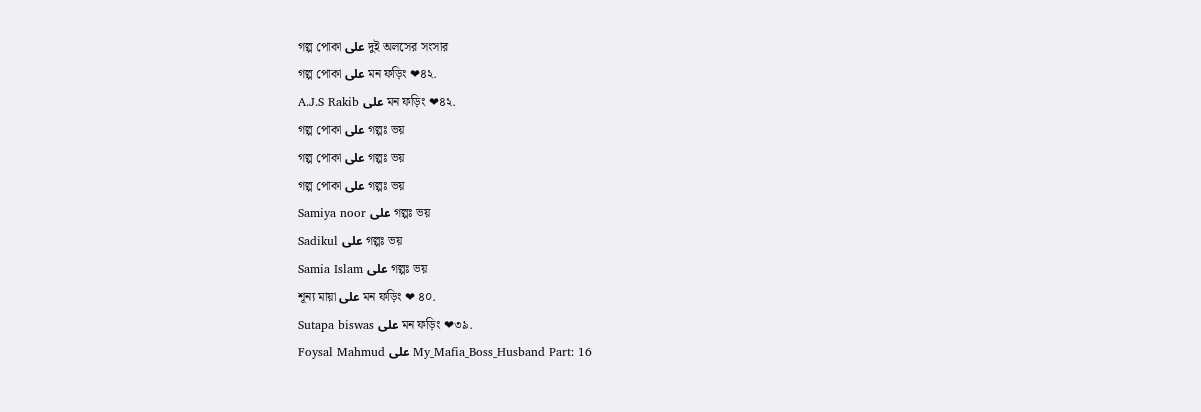গল্প পোকা على দুই অলসের সংসার
গল্প পোকা على মন ফড়িং ❤৪২.
A.J.S Rakib على মন ফড়িং ❤৪২.
গল্প পোকা على গল্পঃ ভয়
গল্প পোকা على গল্পঃ ভয়
গল্প পোকা على গল্পঃ ভয়
Samiya noor على গল্পঃ ভয়
Sadikul على গল্পঃ ভয়
Samia Islam على গল্পঃ ভয়
শূন্য মায়া على মন ফড়িং ❤ ৪০.
Sutapa biswas على মন ফড়িং ❤৩৯.
Foysal Mahmud على My_Mafia_Boss_Husband Part: 16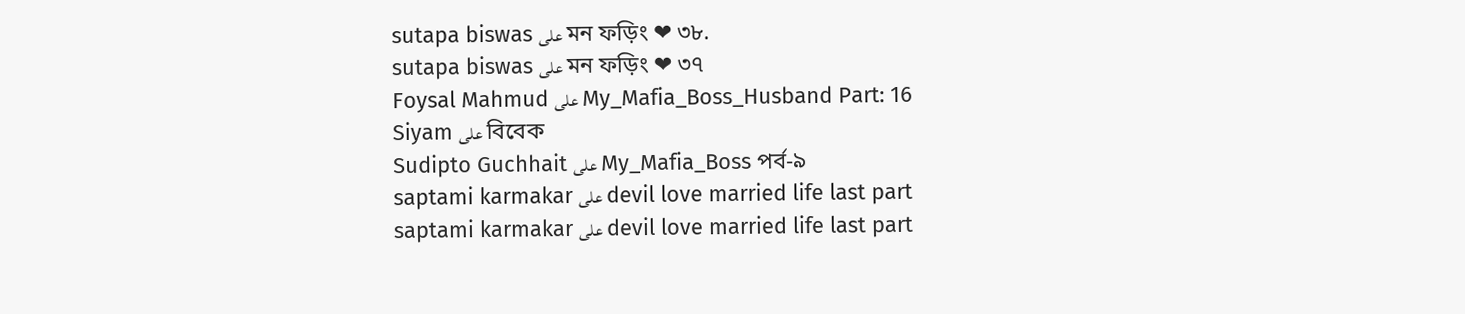sutapa biswas على মন ফড়িং ❤ ৩৮.
sutapa biswas على মন ফড়িং ❤ ৩৭
Foysal Mahmud على My_Mafia_Boss_Husband Part: 16
Siyam على বিবেক
Sudipto Guchhait على My_Mafia_Boss পর্ব-৯
saptami karmakar على devil love married life last part
saptami karmakar على devil love married life last part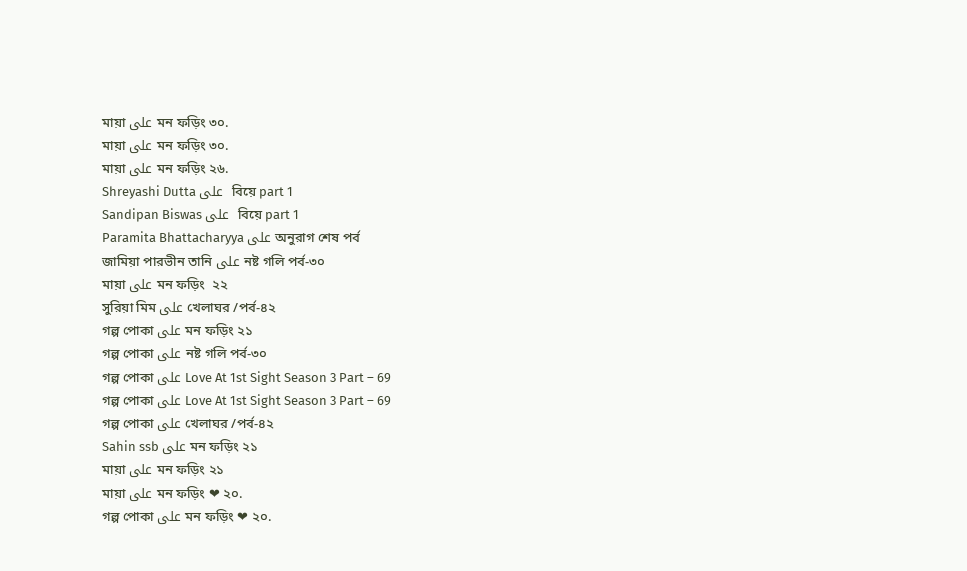মায়া على মন ফড়িং ৩০.
মায়া على মন ফড়িং ৩০.
মায়া على মন ফড়িং ২৬.
Shreyashi Dutta على  বিয়ে part 1
Sandipan Biswas على  বিয়ে part 1
Paramita Bhattacharyya على অনুরাগ শেষ পর্ব
জামিয়া পারভীন তানি على নষ্ট গলি পর্ব-৩০
মায়া على মন ফড়িং  ২২
সুরিয়া মিম على খেলাঘর /পর্ব-৪২
গল্প পোকা على মন ফড়িং ২১
গল্প পোকা على নষ্ট গলি পর্ব-৩০
গল্প পোকা على Love At 1st Sight Season 3 Part – 69
গল্প পোকা على Love At 1st Sight Season 3 Part – 69
গল্প পোকা على খেলাঘর /পর্ব-৪২
Sahin ssb على মন ফড়িং ২১
মায়া على মন ফড়িং ২১
মায়া على মন ফড়িং ❤ ২০.
গল্প পোকা على মন ফড়িং ❤ ২০.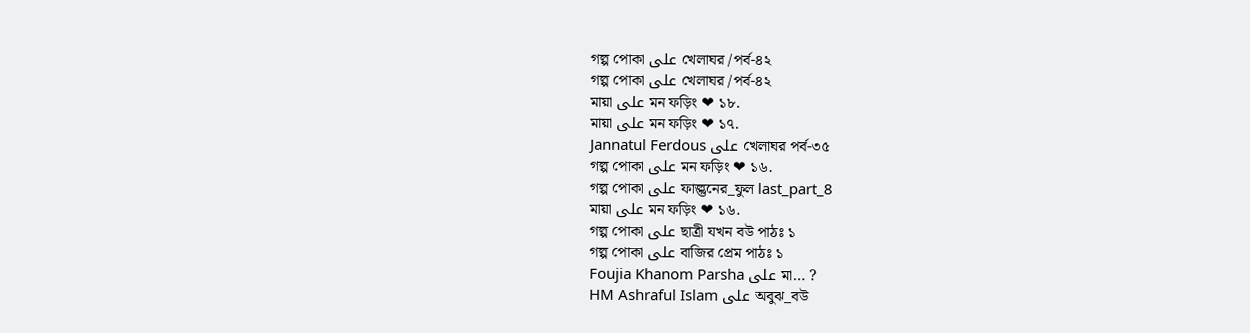গল্প পোকা على খেলাঘর /পর্ব-৪২
গল্প পোকা على খেলাঘর /পর্ব-৪২
মায়া على মন ফড়িং ❤ ১৮.
মায়া على মন ফড়িং ❤ ১৭.
Jannatul Ferdous على খেলাঘর পর্ব-৩৫
গল্প পোকা على মন ফড়িং ❤ ১৬.
গল্প পোকা على ফাল্গুনের_ফুল last_part_8
মায়া على মন ফড়িং ❤ ১৬.
গল্প পোকা على ছাত্রী যখন বউ পাঠঃ ১
গল্প পোকা على বাজির প্রেম পাঠঃ ১
Foujia Khanom Parsha على মা… ?
HM Ashraful Islam على অবুঝ_বউ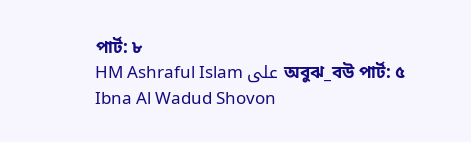পার্ট: ৮
HM Ashraful Islam على অবুঝ_বউ পার্ট: ৫
Ibna Al Wadud Shovon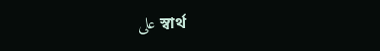على স্বার্থ